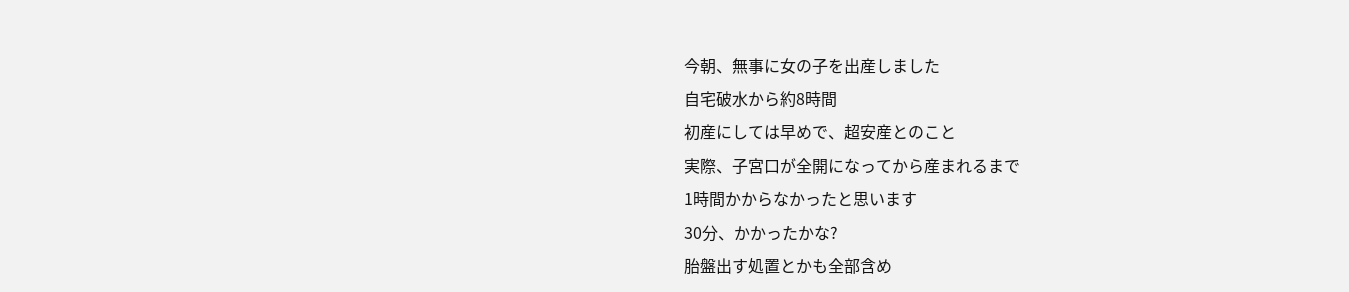今朝、無事に女の子を出産しました
自宅破水から約8時間
初産にしては早めで、超安産とのこと
実際、子宮口が全開になってから産まれるまで
1時間かからなかったと思います
30分、かかったかな?
胎盤出す処置とかも全部含め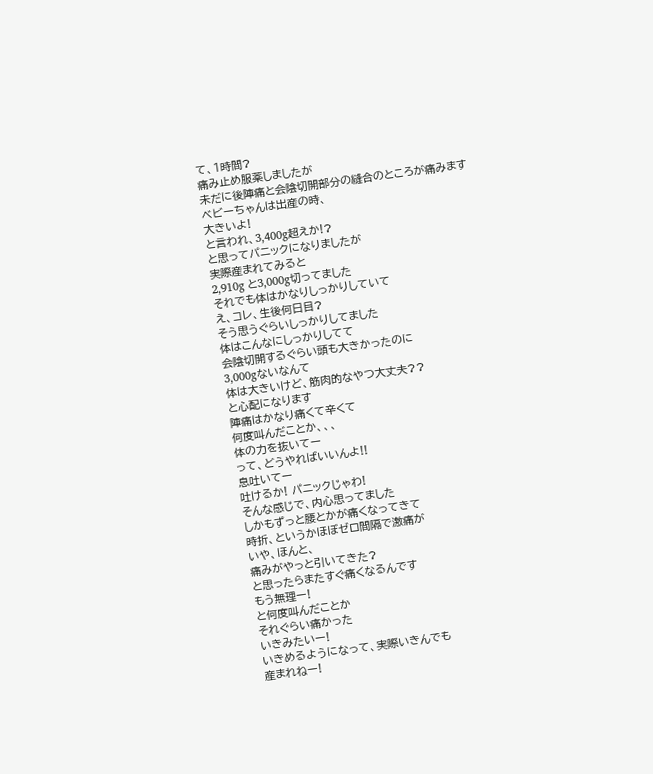て、1時間?
痛み止め服薬しましたが
未だに後陣痛と会陰切開部分の縫合のところが痛みます
ベビーちゃんは出産の時、
大きいよ!
と言われ、3,400g超えか!?
と思ってパニックになりましたが
実際産まれてみると
2,910g と3,000g切ってました
それでも体はかなりしっかりしていて
え、コレ、生後何日目?
そう思うぐらいしっかりしてました
体はこんなにしっかりしてて
会陰切開するぐらい頭も大きかったのに
3,000gないなんて
体は大きいけど、筋肉的なやつ大丈夫??
と心配になります
陣痛はかなり痛くて辛くて
何度叫んだことか、、、
体の力を抜いてー
って、どうやればいいんよ!!
息吐いてー
吐けるか! パニックじゃわ!
そんな感じで、内心思ってました
しかもずっと腰とかが痛くなってきて
時折、というかほぼゼロ間隔で激痛が
いや、ほんと、
痛みがやっと引いてきた?
と思ったらまたすぐ痛くなるんです
もう無理ー!
と何度叫んだことか
それぐらい痛かった
いきみたいー!
いきめるようになって、実際いきんでも
産まれねー!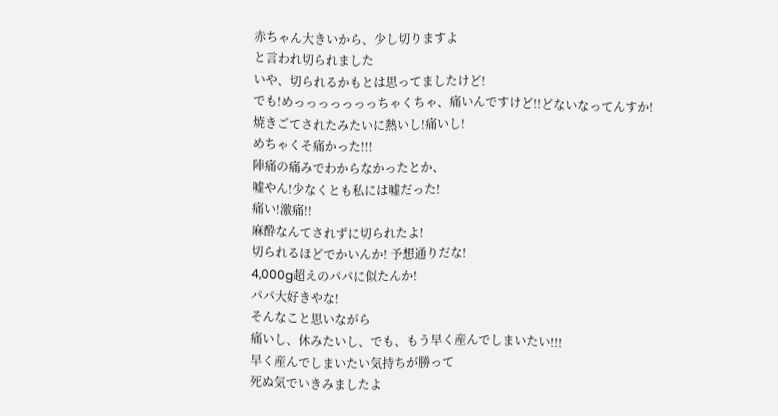赤ちゃん大きいから、少し切りますよ
と言われ切られました
いや、切られるかもとは思ってましたけど!
でも!めっっっっっっっちゃくちゃ、痛いんですけど!!どないなってんすか!
焼きごてされたみたいに熱いし!痛いし!
めちゃくそ痛かった!!!
陣痛の痛みでわからなかったとか、
嘘やん!少なくとも私には嘘だった!
痛い!激痛!!
麻酔なんてされずに切られたよ!
切られるほどでかいんか! 予想通りだな!
4,000g超えのパパに似たんか!
パパ大好きやな!
そんなこと思いながら
痛いし、休みたいし、でも、もう早く産んでしまいたい!!!
早く産んでしまいたい気持ちが勝って
死ぬ気でいきみましたよ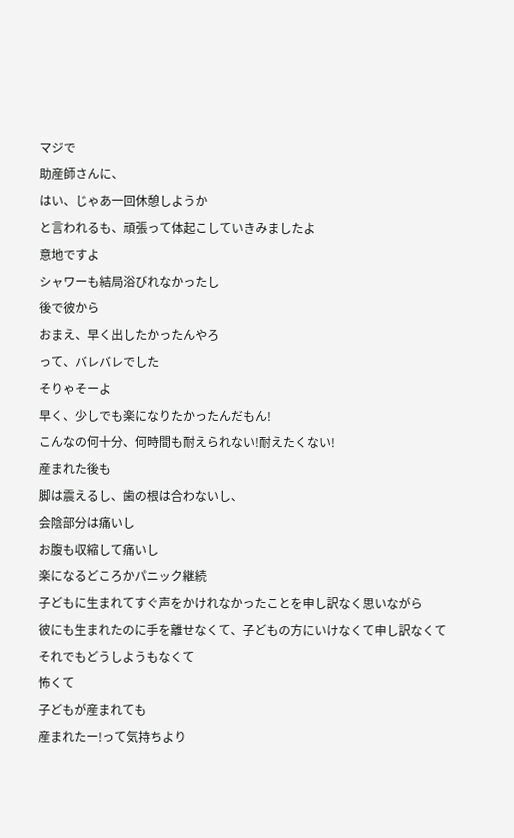マジで
助産師さんに、
はい、じゃあ一回休憩しようか
と言われるも、頑張って体起こしていきみましたよ
意地ですよ
シャワーも結局浴びれなかったし
後で彼から
おまえ、早く出したかったんやろ
って、バレバレでした
そりゃそーよ
早く、少しでも楽になりたかったんだもん!
こんなの何十分、何時間も耐えられない!耐えたくない!
産まれた後も
脚は震えるし、歯の根は合わないし、
会陰部分は痛いし
お腹も収縮して痛いし
楽になるどころかパニック継続
子どもに生まれてすぐ声をかけれなかったことを申し訳なく思いながら
彼にも生まれたのに手を離せなくて、子どもの方にいけなくて申し訳なくて
それでもどうしようもなくて
怖くて
子どもが産まれても
産まれたー!って気持ちより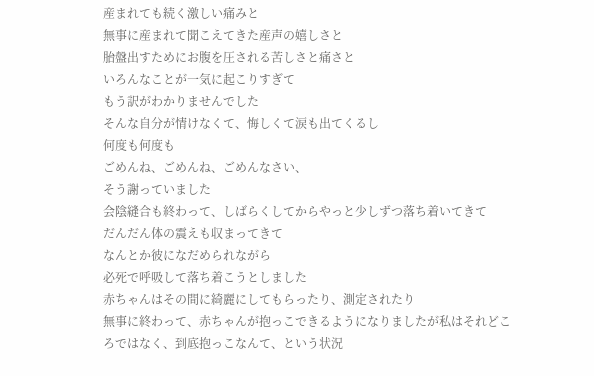産まれても続く激しい痛みと
無事に産まれて聞こえてきた産声の嬉しさと
胎盤出すためにお腹を圧される苦しさと痛さと
いろんなことが一気に起こりすぎて
もう訳がわかりませんでした
そんな自分が情けなくて、悔しくて涙も出てくるし
何度も何度も
ごめんね、ごめんね、ごめんなさい、
そう謝っていました
会陰縫合も終わって、しばらくしてからやっと少しずつ落ち着いてきて
だんだん体の震えも収まってきて
なんとか彼になだめられながら
必死で呼吸して落ち着こうとしました
赤ちゃんはその間に綺麗にしてもらったり、測定されたり
無事に終わって、赤ちゃんが抱っこできるようになりましたが私はそれどころではなく、到底抱っこなんて、という状況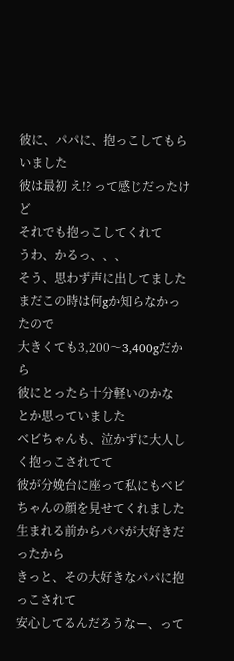彼に、パパに、抱っこしてもらいました
彼は最初 え!? って感じだったけど
それでも抱っこしてくれて
うわ、かるっ、、、
そう、思わず声に出してました
まだこの時は何gか知らなかったので
大きくても3,200〜3,400gだから
彼にとったら十分軽いのかな
とか思っていました
ベビちゃんも、泣かずに大人しく抱っこされてて
彼が分娩台に座って私にもベビちゃんの顔を見せてくれました
生まれる前からパパが大好きだったから
きっと、その大好きなパパに抱っこされて
安心してるんだろうなー、って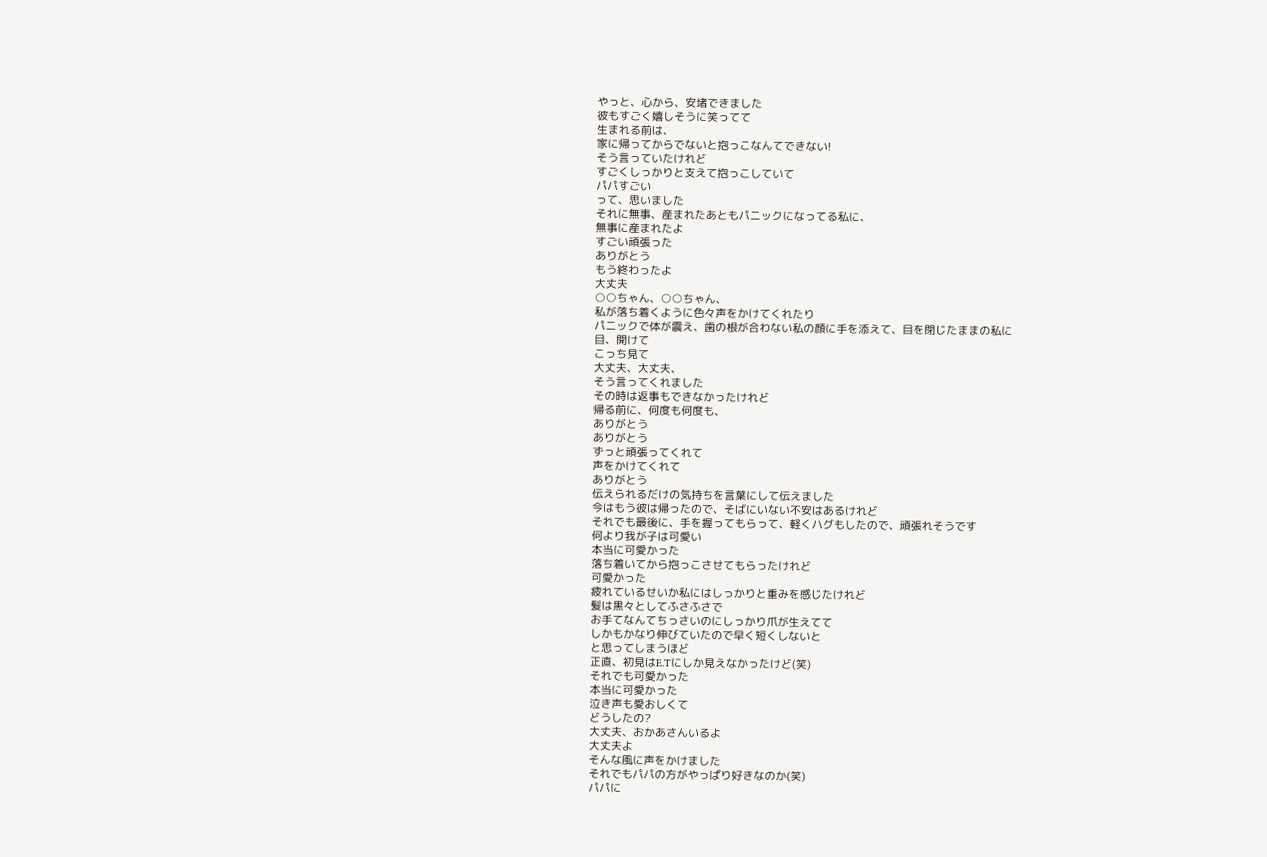やっと、心から、安堵できました
彼もすごく嬉しそうに笑ってて
生まれる前は、
家に帰ってからでないと抱っこなんてできない!
そう言っていたけれど
すごくしっかりと支えて抱っこしていて
パパすごい
って、思いました
それに無事、産まれたあともパニックになってる私に、
無事に産まれたよ
すごい頑張った
ありがとう
もう終わったよ
大丈夫
○○ちゃん、○○ちゃん、
私が落ち着くように色々声をかけてくれたり
パニックで体が震え、歯の根が合わない私の顔に手を添えて、目を閉じたままの私に
目、開けて
こっち見て
大丈夫、大丈夫、
そう言ってくれました
その時は返事もできなかったけれど
帰る前に、何度も何度も、
ありがとう
ありがとう
ずっと頑張ってくれて
声をかけてくれて
ありがとう
伝えられるだけの気持ちを言葉にして伝えました
今はもう彼は帰ったので、そばにいない不安はあるけれど
それでも最後に、手を握ってもらって、軽くハグもしたので、頑張れそうです
何より我が子は可愛い
本当に可愛かった
落ち着いてから抱っこさせてもらったけれど
可愛かった
疲れているせいか私にはしっかりと重みを感じたけれど
髪は黒々としてふさふさで
お手てなんてちっさいのにしっかり爪が生えてて
しかもかなり伸びていたので早く短くしないと
と思ってしまうほど
正直、初見はE.Tにしか見えなかったけど(笑)
それでも可愛かった
本当に可愛かった
泣き声も愛おしくて
どうしたの?
大丈夫、おかあさんいるよ
大丈夫よ
そんな風に声をかけました
それでもパパの方がやっぱり好きなのか(笑)
パパに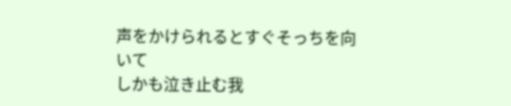声をかけられるとすぐそっちを向いて
しかも泣き止む我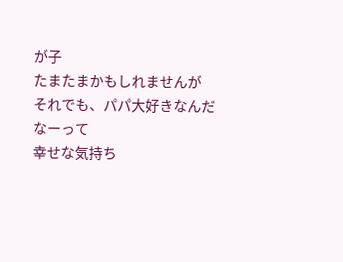が子
たまたまかもしれませんが
それでも、パパ大好きなんだなーって
幸せな気持ち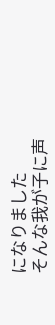になりました
そんな我が子に声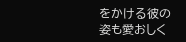をかける彼の姿も愛おしく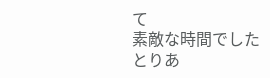て
素敵な時間でした
とりあ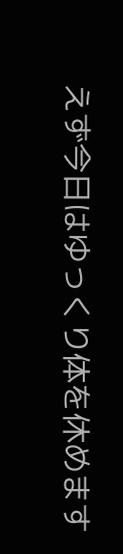えず今日はゆっくり体を休めます